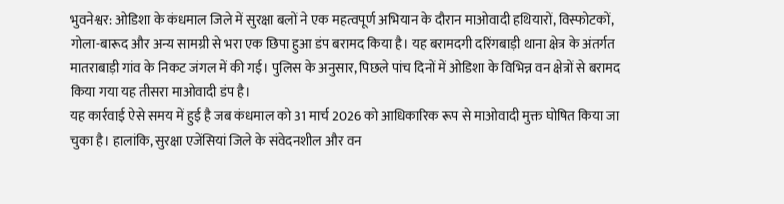भुवनेश्वर: ओडिशा के कंधमाल जिले में सुरक्षा बलों ने एक महत्वपूर्ण अभियान के दौरान माओवादी हथियारों, विस्फोटकों, गोला-बारूद और अन्य सामग्री से भरा एक छिपा हुआ डंप बरामद किया है। यह बरामदगी दरिंगबाड़ी थाना क्षेत्र के अंतर्गत मातराबाड़ी गांव के निकट जंगल में की गई। पुलिस के अनुसार, पिछले पांच दिनों में ओडिशा के विभिन्न वन क्षेत्रों से बरामद किया गया यह तीसरा माओवादी डंप है।
यह कार्रवाई ऐसे समय में हुई है जब कंधमाल को 31 मार्च 2026 को आधिकारिक रूप से माओवादी मुक्त घोषित किया जा चुका है। हालांकि, सुरक्षा एजेंसियां जिले के संवेदनशील और वन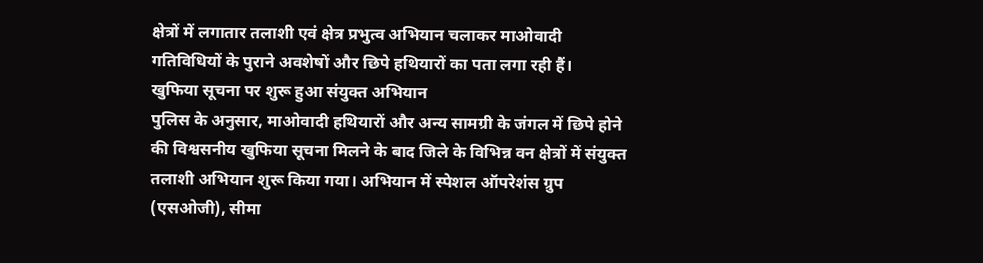क्षेत्रों में लगातार तलाशी एवं क्षेत्र प्रभुत्व अभियान चलाकर माओवादी गतिविधियों के पुराने अवशेषों और छिपे हथियारों का पता लगा रही हैं।
खुफिया सूचना पर शुरू हुआ संयुक्त अभियान
पुलिस के अनुसार, माओवादी हथियारों और अन्य सामग्री के जंगल में छिपे होने की विश्वसनीय खुफिया सूचना मिलने के बाद जिले के विभिन्न वन क्षेत्रों में संयुक्त तलाशी अभियान शुरू किया गया। अभियान में स्पेशल ऑपरेशंस ग्रुप (एसओजी), सीमा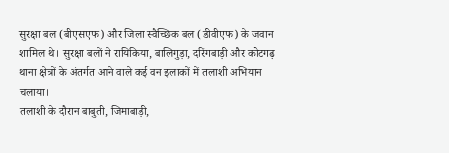सुरक्षा बल (बीएसएफ) और जिला स्वैच्छिक बल (डीवीएफ) के जवान शामिल थे। सुरक्षा बलों ने रायिकिया, बालिगुड़ा, दरिंगबाड़ी और कोटगढ़ थाना क्षेत्रों के अंतर्गत आने वाले कई वन इलाकों में तलाशी अभियान चलाया।
तलाशी के दौरान बाबुती, जिमाबाड़ी,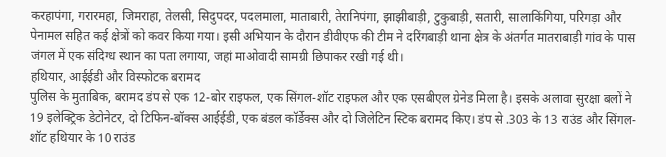करहापंगा, गरारमहा, जिमराहा, तेलसी, सिदुपदर, पदलमाला, माताबारी, तेरानिपंगा, झाझीबाड़ी, टुकुबाड़ी, सतारी, सालाकिंगिया, परिगड़ा और पेनामल सहित कई क्षेत्रों को कवर किया गया। इसी अभियान के दौरान डीवीएफ की टीम ने दरिंगबाड़ी थाना क्षेत्र के अंतर्गत मातराबाड़ी गांव के पास जंगल में एक संदिग्ध स्थान का पता लगाया, जहां माओवादी सामग्री छिपाकर रखी गई थी।
हथियार, आईईडी और विस्फोटक बरामद
पुलिस के मुताबिक, बरामद डंप से एक 12-बोर राइफल, एक सिंगल-शॉट राइफल और एक एसबीएल ग्रेनेड मिला है। इसके अलावा सुरक्षा बलों ने 19 इलेक्ट्रिक डेटोनेटर, दो टिफिन-बॉक्स आईईडी, एक बंडल कॉर्डेक्स और दो जिलेटिन स्टिक बरामद किए। डंप से .303 के 13 राउंड और सिंगल-शॉट हथियार के 10 राउंड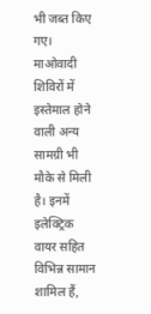भी जब्त किए गए।
माओवादी शिविरों में इस्तेमाल होने वाली अन्य सामग्री भी मौके से मिली है। इनमें इलेक्ट्रिक वायर सहित विभिन्न सामान शामिल हैं,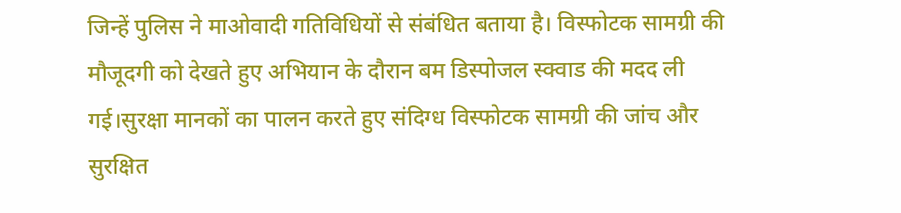जिन्हें पुलिस ने माओवादी गतिविधियों से संबंधित बताया है। विस्फोटक सामग्री की मौजूदगी को देखते हुए अभियान के दौरान बम डिस्पोजल स्क्वाड की मदद ली गई।सुरक्षा मानकों का पालन करते हुए संदिग्ध विस्फोटक सामग्री की जांच और सुरक्षित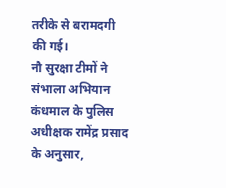तरीके से बरामदगी की गई।
नौ सुरक्षा टीमों ने संभाला अभियान
कंधमाल के पुलिस अधीक्षक रामेंद्र प्रसाद के अनुसार,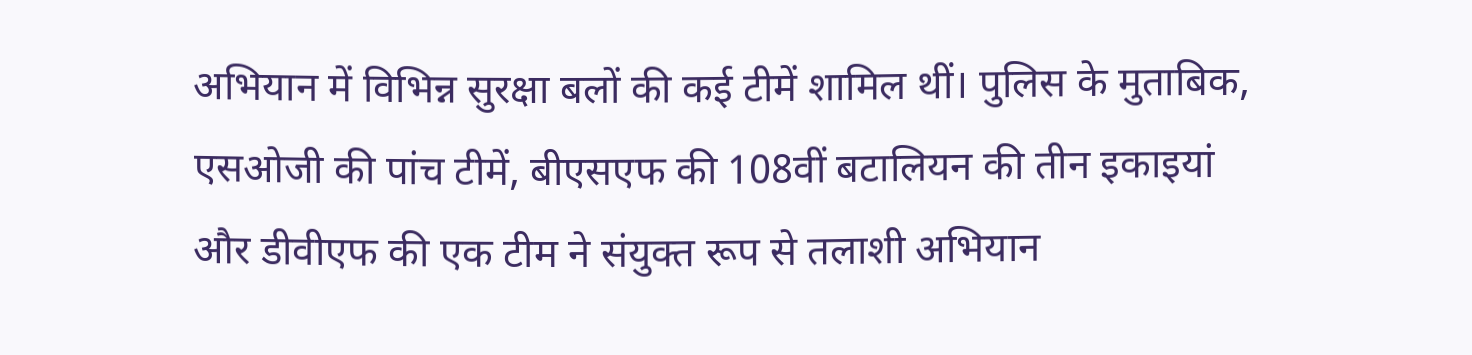अभियान में विभिन्न सुरक्षा बलों की कई टीमें शामिल थीं। पुलिस के मुताबिक, एसओजी की पांच टीमें, बीएसएफ की 108वीं बटालियन की तीन इकाइयां और डीवीएफ की एक टीम ने संयुक्त रूप से तलाशी अभियान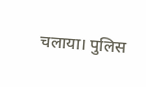चलाया। पुलिस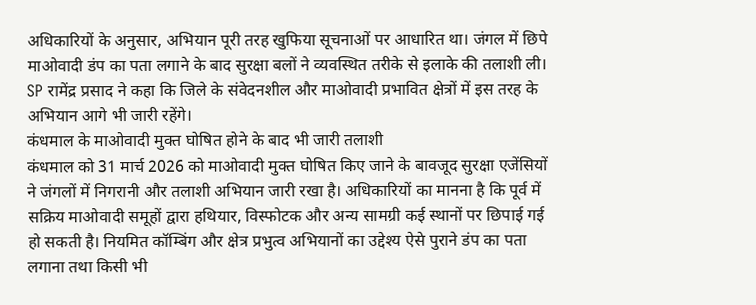अधिकारियों के अनुसार, अभियान पूरी तरह खुफिया सूचनाओं पर आधारित था। जंगल में छिपे माओवादी डंप का पता लगाने के बाद सुरक्षा बलों ने व्यवस्थित तरीके से इलाके की तलाशी ली। SP रामेंद्र प्रसाद ने कहा कि जिले के संवेदनशील और माओवादी प्रभावित क्षेत्रों में इस तरह के अभियान आगे भी जारी रहेंगे।
कंधमाल के माओवादी मुक्त घोषित होने के बाद भी जारी तलाशी
कंधमाल को 31 मार्च 2026 को माओवादी मुक्त घोषित किए जाने के बावजूद सुरक्षा एजेंसियों ने जंगलों में निगरानी और तलाशी अभियान जारी रखा है। अधिकारियों का मानना है कि पूर्व में सक्रिय माओवादी समूहों द्वारा हथियार, विस्फोटक और अन्य सामग्री कई स्थानों पर छिपाई गई हो सकती है। नियमित कॉम्बिंग और क्षेत्र प्रभुत्व अभियानों का उद्देश्य ऐसे पुराने डंप का पता लगाना तथा किसी भी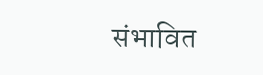संभावित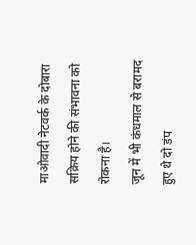माओवादी नेटवर्क के दोबारा सक्रिय होने की संभावना को रोकना है।
जून में भी कंधमाल से बरामद हुए थे दो डंप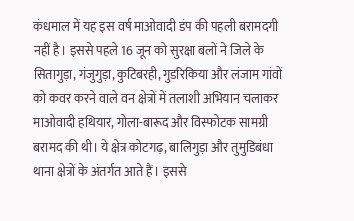कंधमाल में यह इस वर्ष माओवादी डंप की पहली बरामदगी नहीं है। इससे पहले 16 जून को सुरक्षा बलों ने जिले के सितागुड़ा, गंजुगुड़ा, कुटिबरही, गुडरिकिया और लंजाम गांवों को कवर करने वाले वन क्षेत्रों में तलाशी अभियान चलाकर माओवादी हथियार, गोला-बारूद और विस्फोटक सामग्री बरामद की थी। ये क्षेत्र कोटगढ़, बालिगुड़ा और तुमुडिबंधा थाना क्षेत्रों के अंतर्गत आते हैं। इससे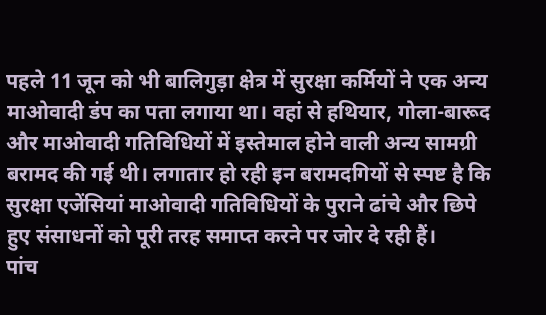पहले 11 जून को भी बालिगुड़ा क्षेत्र में सुरक्षा कर्मियों ने एक अन्य माओवादी डंप का पता लगाया था। वहां से हथियार, गोला-बारूद और माओवादी गतिविधियों में इस्तेमाल होने वाली अन्य सामग्री बरामद की गई थी। लगातार हो रही इन बरामदगियों से स्पष्ट है कि सुरक्षा एजेंसियां माओवादी गतिविधियों के पुराने ढांचे और छिपे हुए संसाधनों को पूरी तरह समाप्त करने पर जोर दे रही हैं।
पांच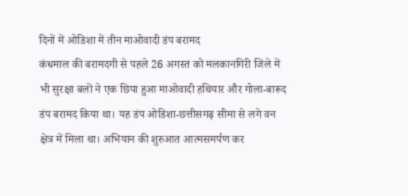दिनों में ओडिशा में तीन माओवादी डंप बरामद
कंधमाल की बरामदगी से पहले 26 अगस्त को मलकानगिरी जिले में भी सुरक्षा बलों ने एक छिपा हुआ माओवादी हथियार और गोला-बारूद डंप बरामद किया था। यह डंप ओडिशा-छत्तीसगढ़ सीमा से लगे वन क्षेत्र में मिला था। अभियान की शुरुआत आत्मसमर्पण कर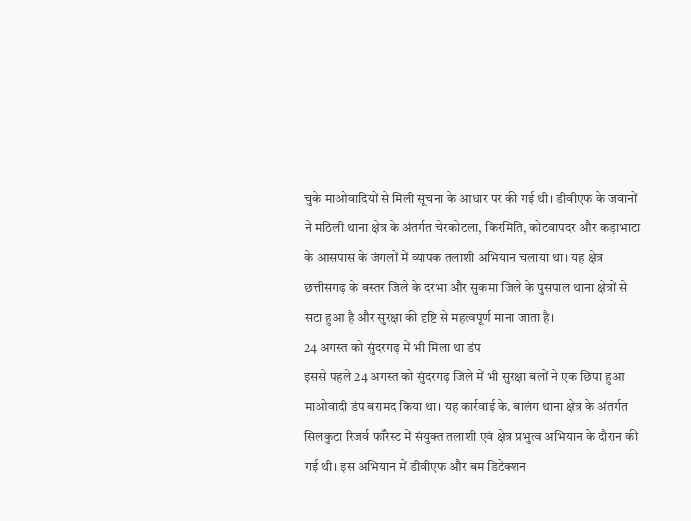चुके माओवादियों से मिली सूचना के आधार पर की गई थी। डीवीएफ के जवानों ने मठिली थाना क्षेत्र के अंतर्गत चेरकोटला, किरमिति, कोटवापदर और कड़ाभाटा के आसपास के जंगलों में व्यापक तलाशी अभियान चलाया था। यह क्षेत्र छत्तीसगढ़ के बस्तर जिले के दरभा और सुकमा जिले के पुसपाल थाना क्षेत्रों से सटा हुआ है और सुरक्षा की दृष्टि से महत्वपूर्ण माना जाता है।
24 अगस्त को सुंदरगढ़ में भी मिला था डंप
इससे पहले 24 अगस्त को सुंदरगढ़ जिले में भी सुरक्षा बलों ने एक छिपा हुआ माओवादी डंप बरामद किया था। यह कार्रवाई के. बालंग थाना क्षेत्र के अंतर्गत सिलकुटा रिजर्व फॉरेस्ट में संयुक्त तलाशी एवं क्षेत्र प्रभुत्व अभियान के दौरान की गई थी। इस अभियान में डीवीएफ और बम डिटेक्शन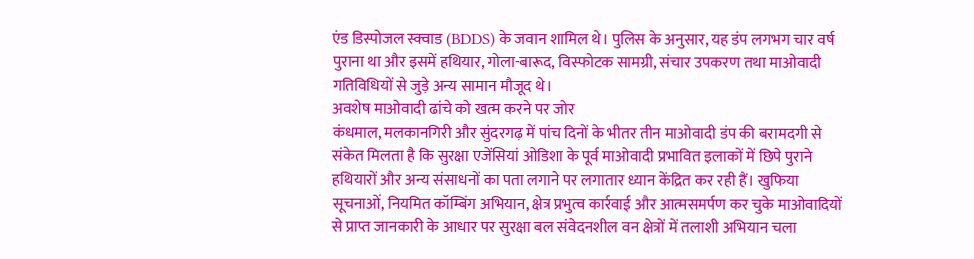एंड डिस्पोजल स्क्वाड (BDDS) के जवान शामिल थे। पुलिस के अनुसार, यह डंप लगभग चार वर्ष पुराना था और इसमें हथियार, गोला-बारूद, विस्फोटक सामग्री, संचार उपकरण तथा माओवादी गतिविधियों से जुड़े अन्य सामान मौजूद थे।
अवशेष माओवादी ढांचे को खत्म करने पर जोर
कंधमाल, मलकानगिरी और सुंदरगढ़ में पांच दिनों के भीतर तीन माओवादी डंप की बरामदगी से संकेत मिलता है कि सुरक्षा एजेंसियां ओडिशा के पूर्व माओवादी प्रभावित इलाकों में छिपे पुराने हथियारों और अन्य संसाधनों का पता लगाने पर लगातार ध्यान केंद्रित कर रही हैं। खुफिया सूचनाओं, नियमित कॉम्बिंग अभियान, क्षेत्र प्रभुत्व कार्रवाई और आत्मसमर्पण कर चुके माओवादियों से प्राप्त जानकारी के आधार पर सुरक्षा बल संवेदनशील वन क्षेत्रों में तलाशी अभियान चला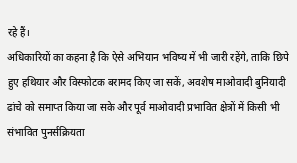रहे हैं।
अधिकारियों का कहना है कि ऐसे अभियान भविष्य में भी जारी रहेंगे, ताकि छिपे हुए हथियार और विस्फोटक बरामद किए जा सकें, अवशेष माओवादी बुनियादी ढांचे को समाप्त किया जा सके और पूर्व माओवादी प्रभावित क्षेत्रों में किसी भी संभावित पुनर्सक्रियता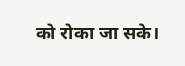को रोका जा सके।